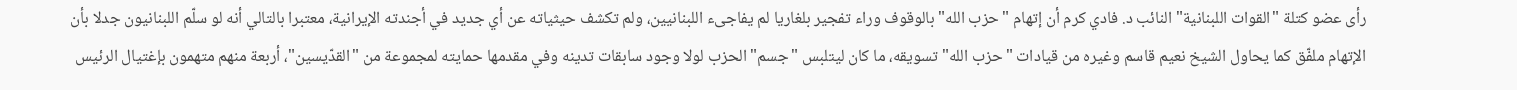رأى عضو كتلة "القوات اللبنانية" النائب د. فادي كرم أن إتهام "حزب الله" بالوقوف وراء تفجير بلغاريا لم يفاجىء اللبنانيين، ولم تكشف حيثياته عن أي جديد في أجندته الإيرانية، معتبرا بالتالي أنه لو سلّم اللبنانيون جدلا بأن الإتهام ملفّق كما يحاول الشيخ نعيم قاسم وغيره من قيادات "حزب الله" تسويقه، ما كان ليتلبس "جسم" الحزب لولا وجود سابقات تدينه وفي مقدمها حمايته لمجموعة من "القدّيسين"، أربعة منهم متهمون بإغتيال الرئيس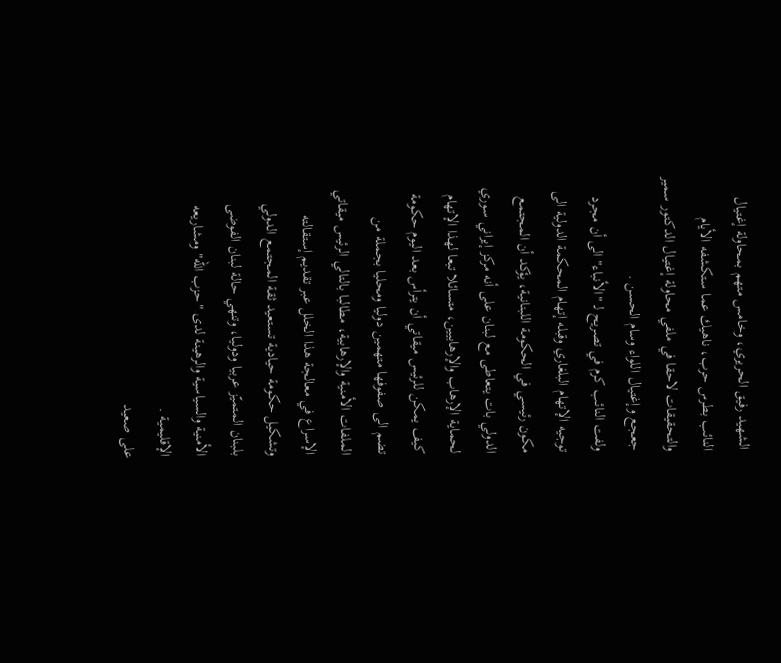الشهيد رفيق الحريري، وخامس متهم بمحاولة إغتيال النائب بطرس حرب، ناهيك عما ستكشفه الأيام والتحقيقات لاحقا في ملفي محاولة إغتيال الدكتور سمير جعجع وإغتيال اللواء وسام الحسن .
ولفت النائب كرم في تصريح لـ "الأنباء" الى أن مجرد توجيه الإتهام البلغاري وقبله إتهام المحكمة الدولية الى مكون رئيسي في الحكومة اللبنانية، يؤكد أن المجتمع الدولي بات يتعاطى مع لبنان على أنه مركز إيراني سوري لحماية الإرهاب والإرهابيين، متسائلا تبعا لهذا الإتهام كيف يمكن للرئيس ميقاتي أن يترأس بعد اليوم حكومة تضم الى صفوفها متهمين دوليا ومحليا بجملة من الملفات الأمنية والإرهابية، مطالبا بالتالي الرئيس ميقاتي الإسراع في معالجة هذا الخلل عبر تقديم إستقالته وتشكيل حكومة حيادية تستعيد ثقة المجتمع الدولي بلبنان المتميّز عربيا ودوليا، وتنهي حالة لبنان الفوضى الأمنية والسياسية والرهينة لدى "حزب الله" ومشاريعه الإقليمية .
على صعيد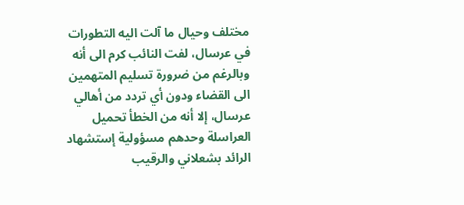مختلف وحيال ما آلت اليه التطورات في عرسال، لفت النائب كرم الى أنه وبالرغم من ضرورة تسليم المتهمين الى القضاء ودون أي تردد من أهالي عرسال، إلا أنه من الخطأ تحميل العراسلة وحدهم مسؤولية إستشهاد الرائد بشعلاني والرقيب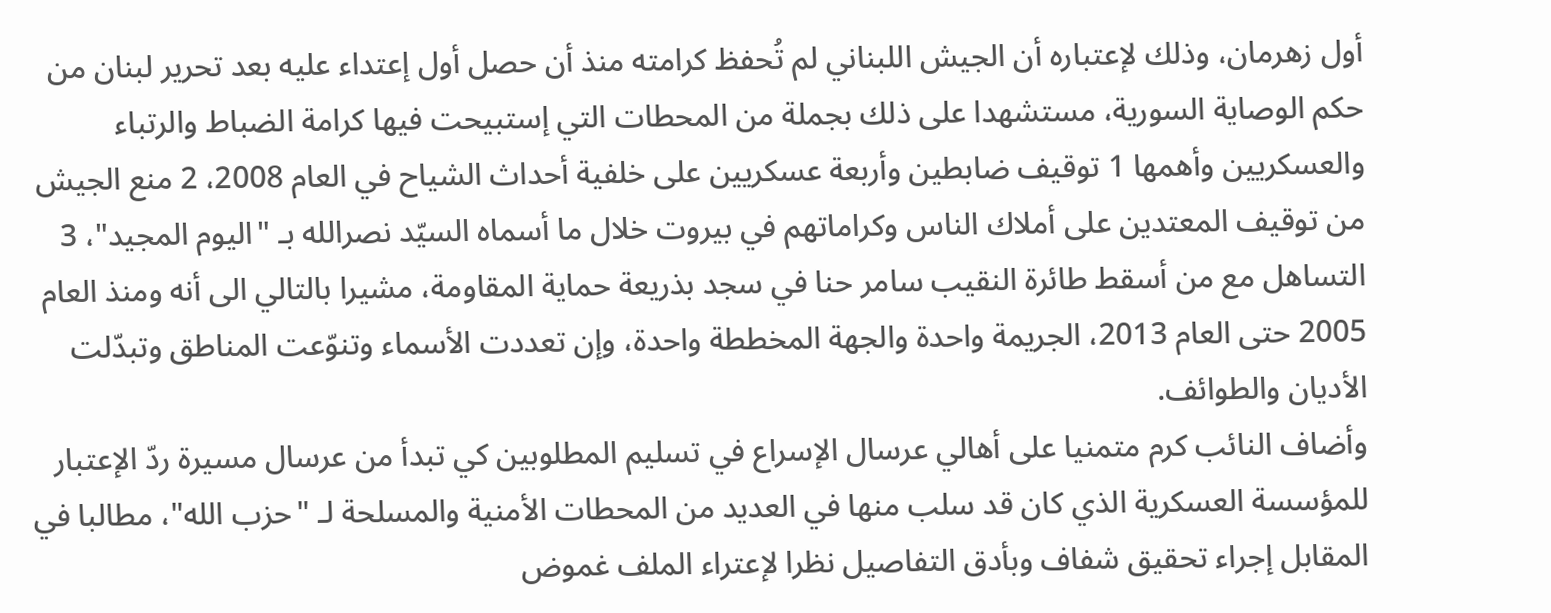أول زهرمان، وذلك لإعتباره أن الجيش اللبناني لم تُحفظ كرامته منذ أن حصل أول إعتداء عليه بعد تحرير لبنان من حكم الوصاية السورية، مستشهدا على ذلك بجملة من المحطات التي إستبيحت فيها كرامة الضباط والرتباء والعسكريين وأهمها 1 توقيف ضابطين وأربعة عسكريين على خلفية أحداث الشياح في العام 2008، 2 منع الجيش من توقيف المعتدين على أملاك الناس وكراماتهم في بيروت خلال ما أسماه السيّد نصرالله بـ "اليوم المجيد"، 3 التساهل مع من أسقط طائرة النقيب سامر حنا في سجد بذريعة حماية المقاومة، مشيرا بالتالي الى أنه ومنذ العام 2005 حتى العام 2013، الجريمة واحدة والجهة المخططة واحدة، وإن تعددت الأسماء وتنوّعت المناطق وتبدّلت الأديان والطوائف.
وأضاف النائب كرم متمنيا على أهالي عرسال الإسراع في تسليم المطلوبين كي تبدأ من عرسال مسيرة ردّ الإعتبار للمؤسسة العسكرية الذي كان قد سلب منها في العديد من المحطات الأمنية والمسلحة لـ "حزب الله"، مطالبا في المقابل إجراء تحقيق شفاف وبأدق التفاصيل نظرا لإعتراء الملف غموض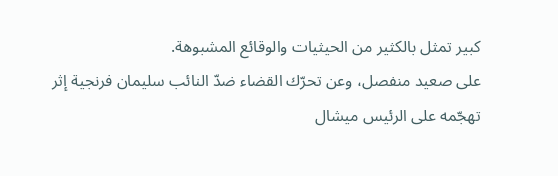كبير تمثل بالكثير من الحيثيات والوقائع المشبوهة.
على صعيد منفصل، وعن تحرّك القضاء ضدّ النائب سليمان فرنجية إثر تهجّمه على الرئيس ميشال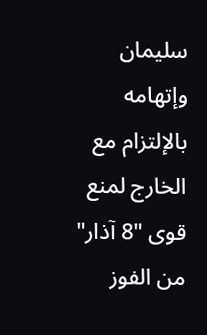سليمان وإتهامه بالإلتزام مع الخارج لمنع قوى "8 آذار" من الفوز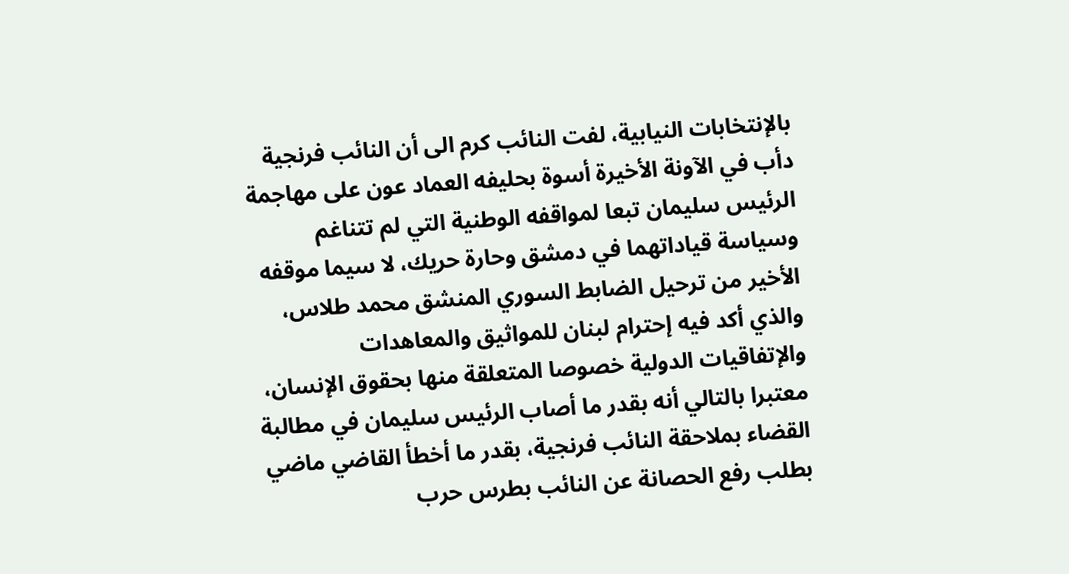بالإنتخابات النيابية، لفت النائب كرم الى أن النائب فرنجية دأب في الآونة الأخيرة أسوة بحليفه العماد عون على مهاجمة الرئيس سليمان تبعا لمواقفه الوطنية التي لم تتناغم وسياسة قياداتهما في دمشق وحارة حريك، لا سيما موقفه الأخير من ترحيل الضابط السوري المنشق محمد طلاس، والذي أكد فيه إحترام لبنان للمواثيق والمعاهدات والإتفاقيات الدولية خصوصا المتعلقة منها بحقوق الإنسان، معتبرا بالتالي أنه بقدر ما أصاب الرئيس سليمان في مطالبة القضاء بملاحقة النائب فرنجية، بقدر ما أخطأ القاضي ماضي بطلب رفع الحصانة عن النائب بطرس حرب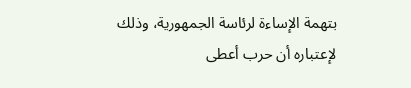بتهمة الإساءة لرئاسة الجمهورية، وذلك لإعتباره أن حرب أعطى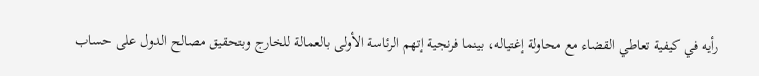رأيه في كيفية تعاطي القضاء مع محاولة إغتياله، بينما فرنجية إتهم الرئاسة الأولى بالعمالة للخارج وبتحقيق مصالح الدول على حساب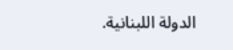الدولة اللبنانية.